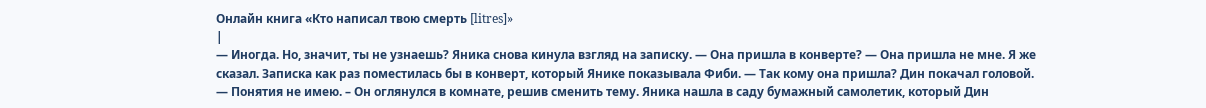Онлайн книга «Кто написал твою смерть [litres]»
|
— Иногда. Но, значит, ты не узнаешь? Яника снова кинула взгляд на записку. — Она пришла в конверте? — Она пришла не мне. Я же сказал. Записка как раз поместилась бы в конверт, который Янике показывала Фиби. — Так кому она пришла? Дин покачал головой. — Понятия не имею. – Он оглянулся в комнате, решив сменить тему. Яника нашла в саду бумажный самолетик, который Дин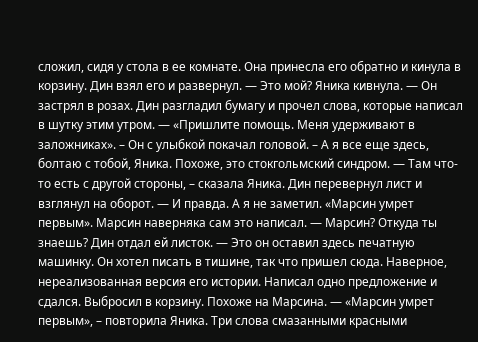сложил, сидя у стола в ее комнате. Она принесла его обратно и кинула в корзину. Дин взял его и развернул. — Это мой? Яника кивнула. — Он застрял в розах. Дин разгладил бумагу и прочел слова, которые написал в шутку этим утром. — «Пришлите помощь. Меня удерживают в заложниках». – Он с улыбкой покачал головой. – А я все еще здесь, болтаю с тобой, Яника. Похоже, это стокгольмский синдром. — Там что-то есть с другой стороны, – сказала Яника. Дин перевернул лист и взглянул на оборот. — И правда. А я не заметил. «Марсин умрет первым». Марсин наверняка сам это написал. — Марсин? Откуда ты знаешь? Дин отдал ей листок. — Это он оставил здесь печатную машинку. Он хотел писать в тишине, так что пришел сюда. Наверное, нереализованная версия его истории. Написал одно предложение и сдался. Выбросил в корзину. Похоже на Марсина. — «Марсин умрет первым», – повторила Яника. Три слова смазанными красными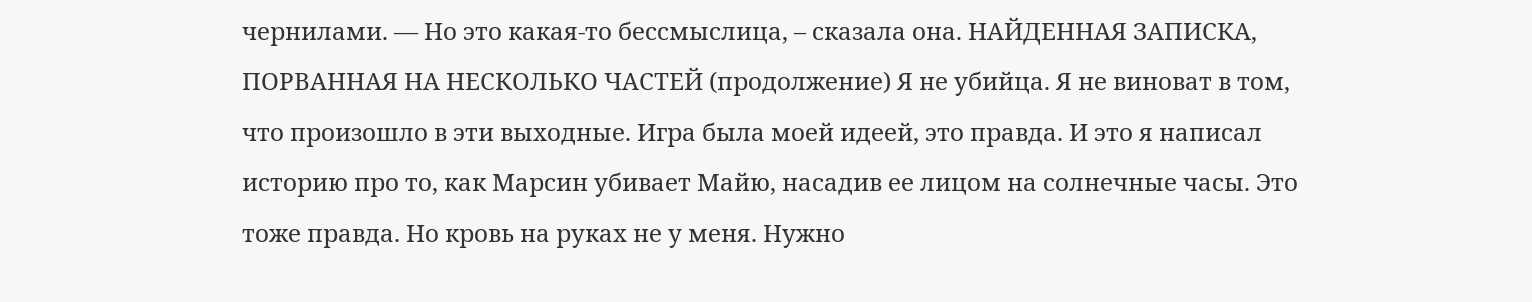чернилами. — Но это какая-то бессмыслица, – сказала она. НАЙДЕННАЯ ЗАПИСКА, ПОРВАННАЯ НА НЕСКОЛЬКО ЧАСТЕЙ (продолжение) Я не убийца. Я не виноват в том, что произошло в эти выходные. Игра была моей идеей, это правда. И это я написал историю про то, как Марсин убивает Майю, насадив ее лицом на солнечные часы. Это тоже правда. Но кровь на руках не у меня. Нужно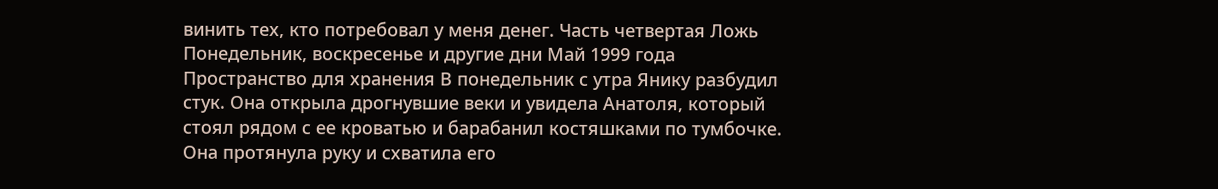винить тех, кто потребовал у меня денег. Часть четвертая Ложь Понедельник, воскресенье и другие дни Май 1999 года Пространство для хранения В понедельник с утра Янику разбудил стук. Она открыла дрогнувшие веки и увидела Анатоля, который стоял рядом с ее кроватью и барабанил костяшками по тумбочке. Она протянула руку и схватила его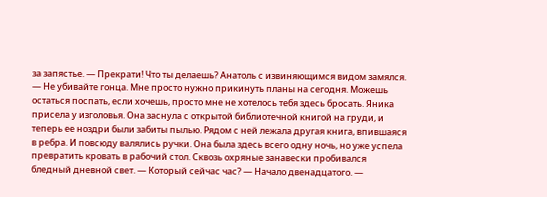за запястье. — Прекрати! Что ты делаешь? Анатоль с извиняющимся видом замялся. — Не убивайте гонца. Мне просто нужно прикинуть планы на сегодня. Можешь остаться поспать, если хочешь, просто мне не хотелось тебя здесь бросать. Яника присела у изголовья. Она заснула с открытой библиотечной книгой на груди, и теперь ее ноздри были забиты пылью. Рядом с ней лежала другая книга, впившаяся в ребра. И повсюду валялись ручки. Она была здесь всего одну ночь, но уже успела превратить кровать в рабочий стол. Сквозь охряные занавески пробивался бледный дневной свет. — Который сейчас час? — Начало двенадцатого. —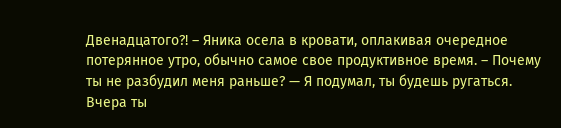Двенадцатого?! – Яника осела в кровати, оплакивая очередное потерянное утро, обычно самое свое продуктивное время. – Почему ты не разбудил меня раньше? — Я подумал, ты будешь ругаться. Вчера ты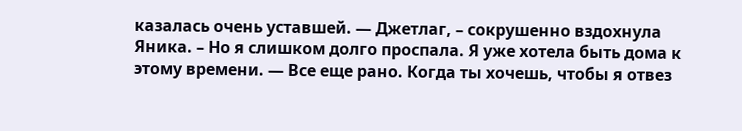казалась очень уставшей. — Джетлаг, – сокрушенно вздохнула Яника. – Но я слишком долго проспала. Я уже хотела быть дома к этому времени. — Все еще рано. Когда ты хочешь, чтобы я отвез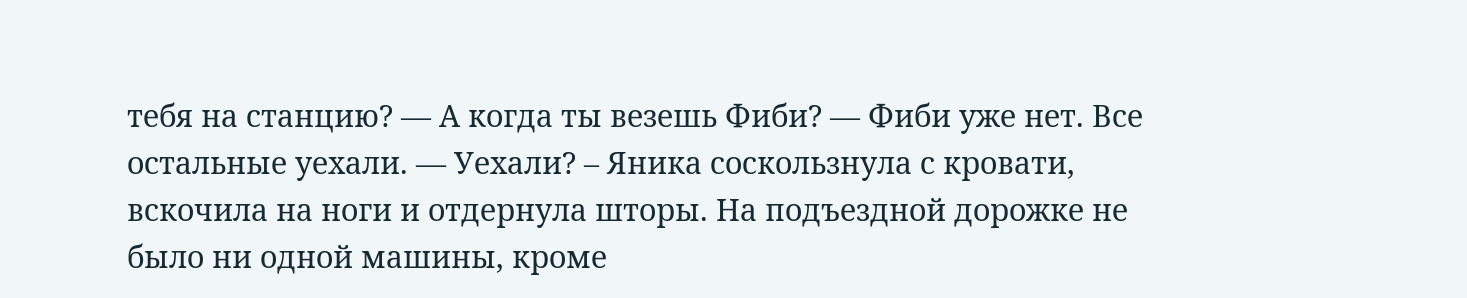тебя на станцию? — А когда ты везешь Фиби? — Фиби уже нет. Все остальные уехали. — Уехали? – Яника соскользнула с кровати, вскочила на ноги и отдернула шторы. На подъездной дорожке не было ни одной машины, кроме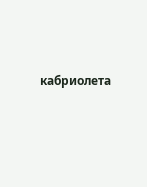кабриолета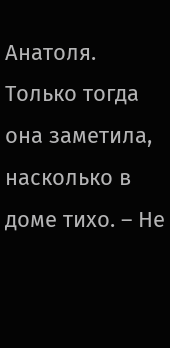Анатоля. Только тогда она заметила, насколько в доме тихо. – Не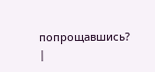попрощавшись? |